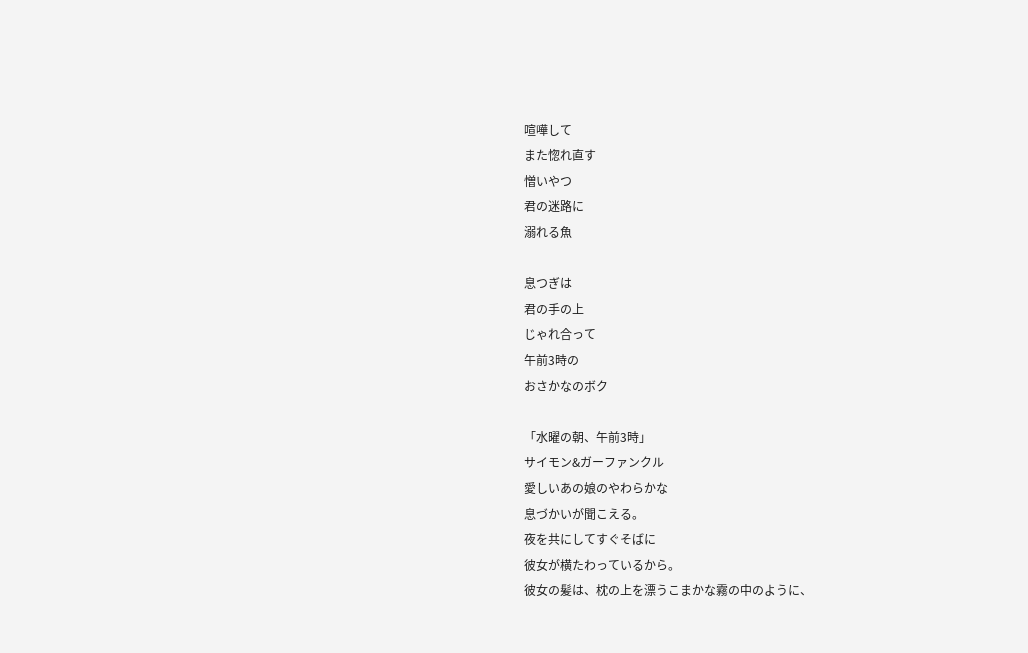喧嘩して
また惚れ直す
憎いやつ
君の迷路に
溺れる魚

息つぎは
君の手の上
じゃれ合って
午前3時の
おさかなのボク

「水曜の朝、午前3時」
サイモン&ガーファンクル
愛しいあの娘のやわらかな
息づかいが聞こえる。
夜を共にしてすぐそばに
彼女が横たわっているから。
彼女の髪は、枕の上を漂うこまかな霧の中のように、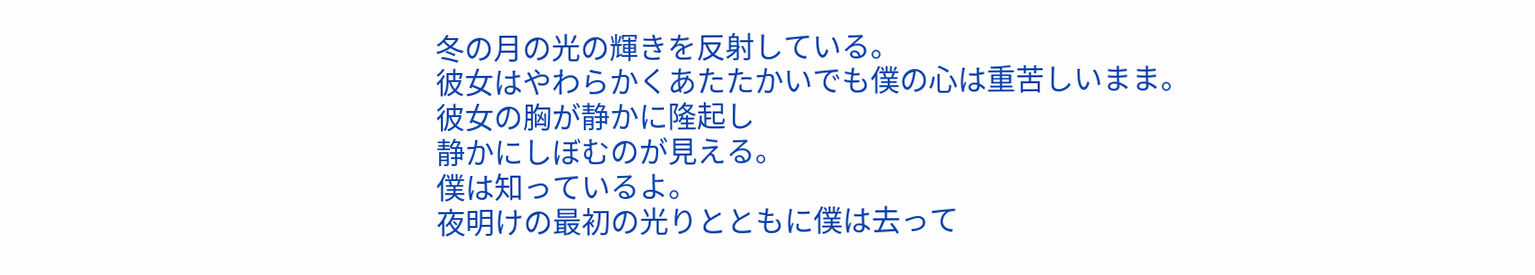冬の月の光の輝きを反射している。
彼女はやわらかくあたたかいでも僕の心は重苦しいまま。
彼女の胸が静かに隆起し
静かにしぼむのが見える。
僕は知っているよ。
夜明けの最初の光りとともに僕は去って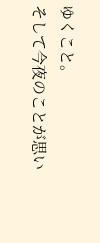ゆくこと。
そして今夜のことが思い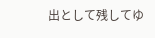出として残してゆ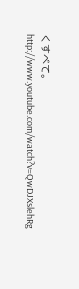くすべて。
http://www.youtube.com/watch?v=QwDJXslehRg